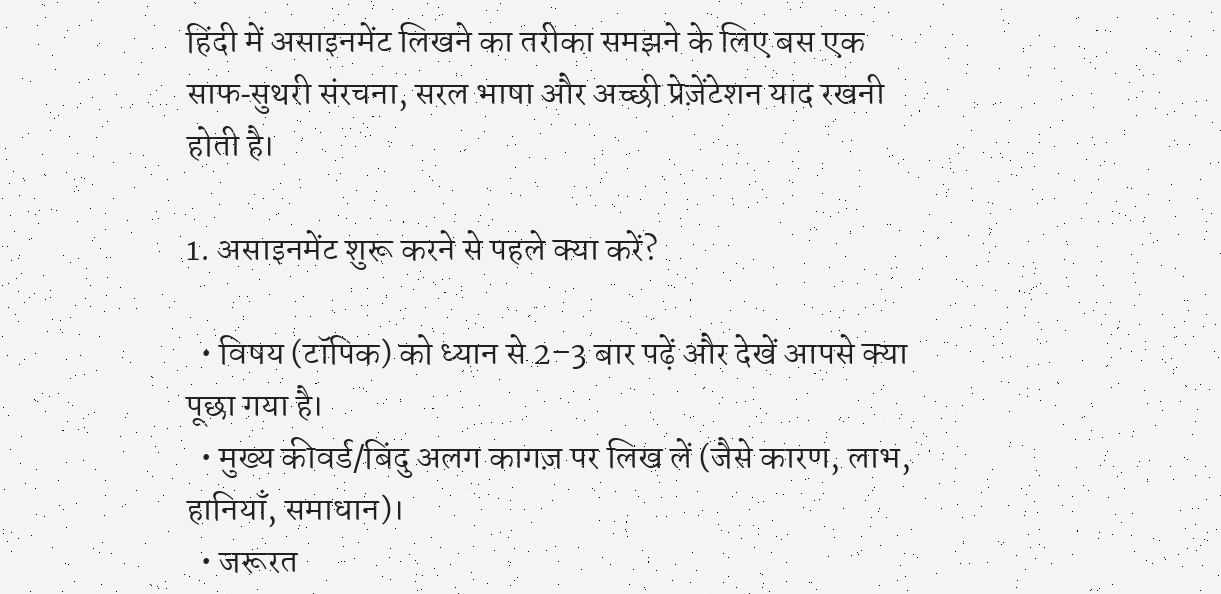हिंदी में असाइनमेंट लिखने का तरीका समझने के लिए बस एक साफ‑सुथरी संरचना, सरल भाषा और अच्छी प्रेज़ेंटेशन याद रखनी होती है।

1. असाइनमेंट शुरू करने से पहले क्या करें?

  • विषय (टॉपिक) को ध्यान से 2–3 बार पढ़ें और देखें आपसे क्या पूछा गया है।
  • मुख्य कीवर्ड/बिंदु अलग कागज़ पर लिख लें (जैसे कारण, लाभ, हानियाँ, समाधान)।
  • जरूरत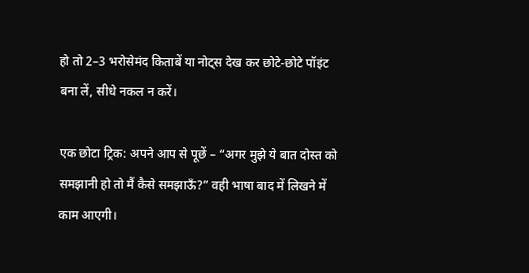हो तो 2–3 भरोसेमंद किताबें या नोट्स देख कर छोटे‑छोटे पॉइंट बना लें, सीधे नकल न करें।

एक छोटा ट्रिक: अपने आप से पूछें – “अगर मुझे ये बात दोस्त को समझानी हो तो मैं कैसे समझाऊँ?” वही भाषा बाद में लिखने में काम आएगी।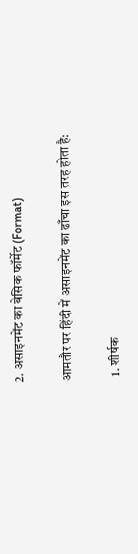2. असाइनमेंट का बेसिक फॉर्मेट (Format)

आमतौर पर हिंदी में असाइनमेंट का ढाँचा इस तरह होता है:

  1. शीर्षक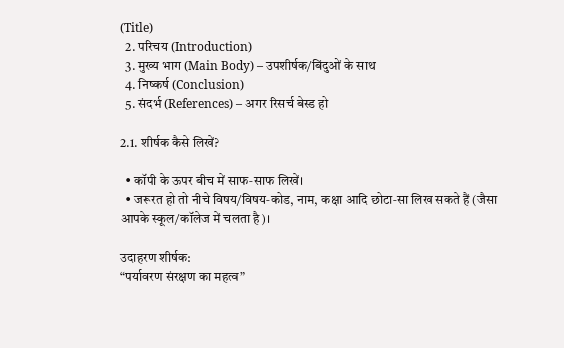(Title)
  2. परिचय (Introduction)
  3. मुख्य भाग (Main Body) – उपशीर्षक/बिंदुओं के साथ
  4. निष्कर्ष (Conclusion)
  5. संदर्भ (References) – अगर रिसर्च बेस्ड हो

2.1. शीर्षक कैसे लिखें?

  • कॉपी के ऊपर बीच में साफ‑साफ लिखें।
  • जरूरत हो तो नीचे विषय/विषय‑कोड, नाम, कक्षा आदि छोटा‑सा लिख सकते हैं (जैसा आपके स्कूल/कॉलेज में चलता है)।

उदाहरण शीर्षक:
“पर्यावरण संरक्षण का महत्व”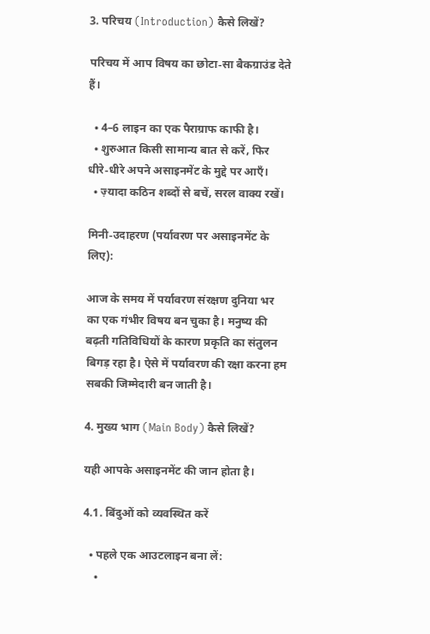3. परिचय (Introduction) कैसे लिखें?

परिचय में आप विषय का छोटा‑सा बैकग्राउंड देते हैं।

  • 4–6 लाइन का एक पैराग्राफ काफी है।
  • शुरुआत किसी सामान्य बात से करें, फिर धीरे‑धीरे अपने असाइनमेंट के मुद्दे पर आएँ।
  • ज़्यादा कठिन शब्दों से बचें, सरल वाक्य रखें।

मिनी‑उदाहरण (पर्यावरण पर असाइनमेंट के लिए):

आज के समय में पर्यावरण संरक्षण दुनिया भर का एक गंभीर विषय बन चुका है। मनुष्य की बढ़ती गतिविधियों के कारण प्रकृति का संतुलन बिगड़ रहा है। ऐसे में पर्यावरण की रक्षा करना हम सबकी जिम्मेदारी बन जाती है।

4. मुख्य भाग (Main Body) कैसे लिखें?

यही आपके असाइनमेंट की जान होता है।

4.1. बिंदुओं को व्यवस्थित करें

  • पहले एक आउटलाइन बना लें:
    •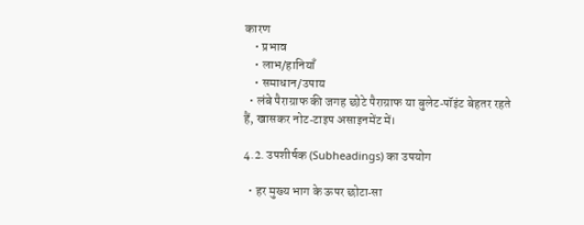कारण
    • प्रभाव
    • लाभ/हानियाँ
    • समाधान/उपाय
  • लंबे पैराग्राफ की जगह छोटे पैराग्राफ या बुलेट‑पॉइंट बेहतर रहते हैं, खासकर नोट‑टाइप असाइनमेंट में।

4.2. उपशीर्षक (Subheadings) का उपयोग

  • हर मुख्य भाग के ऊपर छोटा‑सा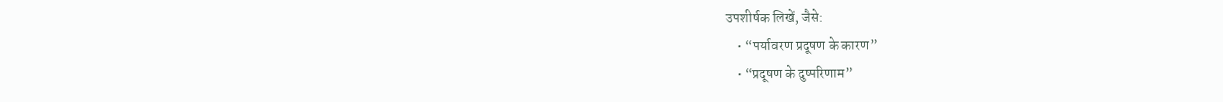उपशीर्षक लिखें, जैसे:
    • “पर्यावरण प्रदूषण के कारण”
    • “प्रदूषण के दुष्परिणाम”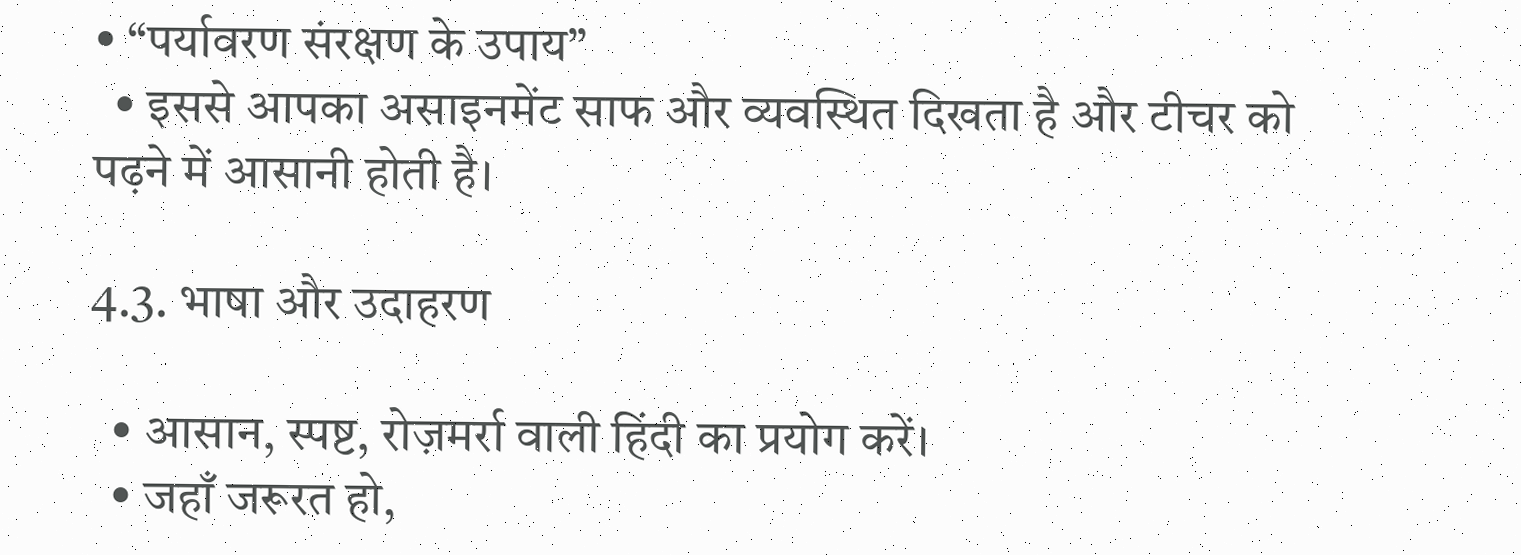• “पर्यावरण संरक्षण के उपाय”
  • इससे आपका असाइनमेंट साफ और व्यवस्थित दिखता है और टीचर को पढ़ने में आसानी होती है।

4.3. भाषा और उदाहरण

  • आसान, स्पष्ट, रोज़मर्रा वाली हिंदी का प्रयोग करें।
  • जहाँ जरूरत हो,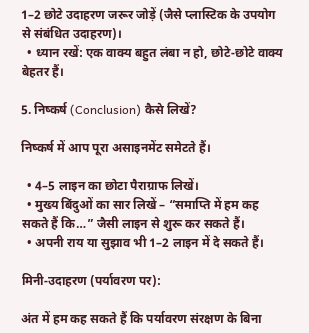1–2 छोटे उदाहरण जरूर जोड़ें (जैसे प्लास्टिक के उपयोग से संबंधित उदाहरण)।
  • ध्यान रखें: एक वाक्य बहुत लंबा न हो, छोटे‑छोटे वाक्य बेहतर हैं।

5. निष्कर्ष (Conclusion) कैसे लिखें?

निष्कर्ष में आप पूरा असाइनमेंट समेटते हैं।

  • 4–5 लाइन का छोटा पैराग्राफ लिखें।
  • मुख्य बिंदुओं का सार लिखें – “समाप्ति में हम कह सकते हैं कि…” जैसी लाइन से शुरू कर सकते हैं।
  • अपनी राय या सुझाव भी 1–2 लाइन में दे सकते हैं।

मिनी‑उदाहरण (पर्यावरण पर):

अंत में हम कह सकते हैं कि पर्यावरण संरक्षण के बिना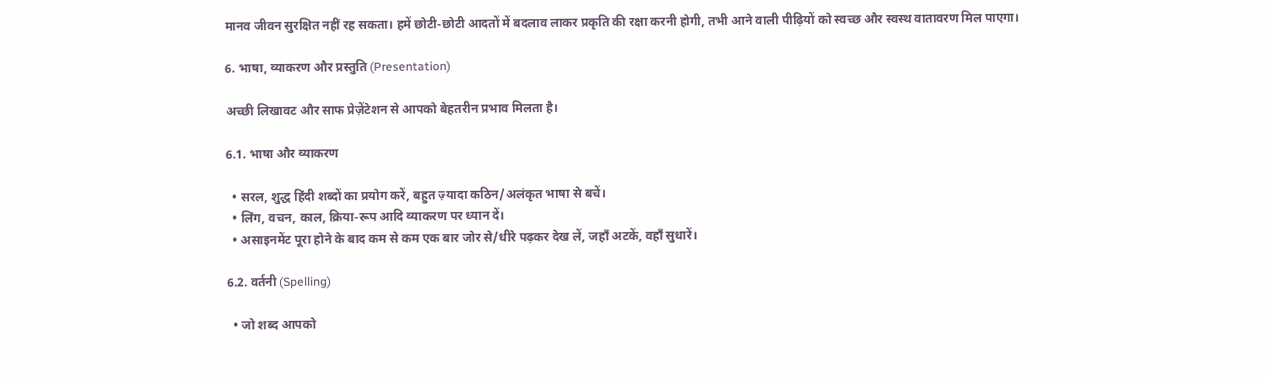मानव जीवन सुरक्षित नहीं रह सकता। हमें छोटी‑छोटी आदतों में बदलाव लाकर प्रकृति की रक्षा करनी होगी, तभी आने वाली पीढ़ियों को स्वच्छ और स्वस्थ वातावरण मिल पाएगा।

6. भाषा, व्याकरण और प्रस्तुति (Presentation)

अच्छी लिखावट और साफ प्रेज़ेंटेशन से आपको बेहतरीन प्रभाव मिलता है।

6.1. भाषा और व्याकरण

  • सरल, शुद्ध हिंदी शब्दों का प्रयोग करें, बहुत ज़्यादा कठिन/अलंकृत भाषा से बचें।
  • लिंग, वचन, काल, क्रिया‑रूप आदि व्याकरण पर ध्यान दें।
  • असाइनमेंट पूरा होने के बाद कम से कम एक बार जोर से/धीरे पढ़कर देख लें, जहाँ अटकें, वहाँ सुधारें।

6.2. वर्तनी (Spelling)

  • जो शब्द आपको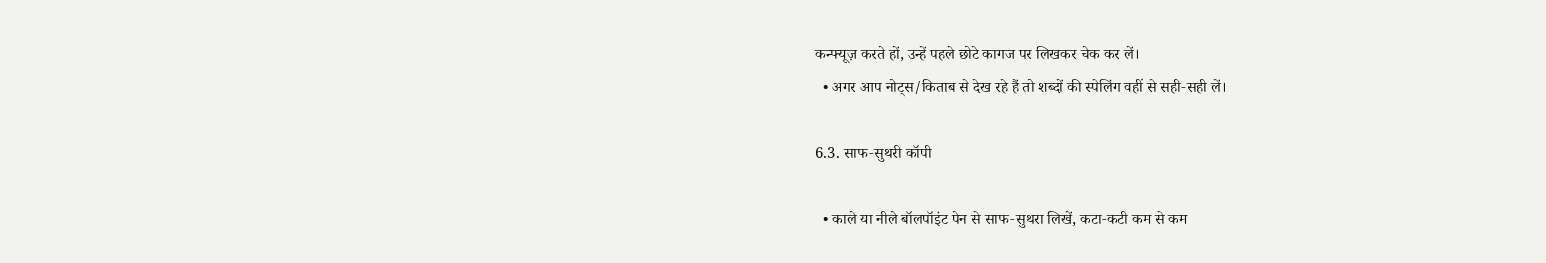कन्फ्यूज़ करते हों, उन्हें पहले छोटे कागज पर लिखकर चेक कर लें।
  • अगर आप नोट्स/किताब से देख रहे हैं तो शब्दों की स्पेलिंग वहीं से सही‑सही लें।

6.3. साफ‑सुथरी कॉपी

  • काले या नीले बॉलपॉइंट पेन से साफ‑सुथरा लिखें, कटा‑कटी कम से कम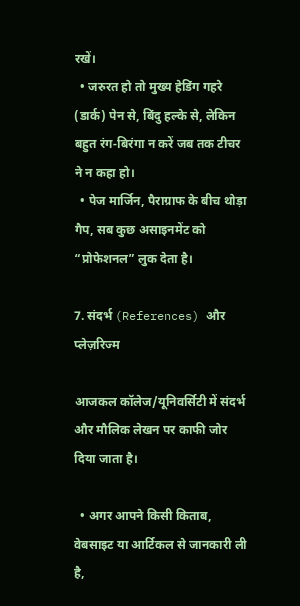रखें।
  • जरुरत हो तो मुख्य हेडिंग गहरे (डार्क) पेन से, बिंदु हल्के से, लेकिन बहुत रंग‑बिरंगा न करें जब तक टीचर ने न कहा हो।
  • पेज मार्जिन, पैराग्राफ के बीच थोड़ा गैप, सब कुछ असाइनमेंट को “प्रोफेशनल” लुक देता है।

7. संदर्भ (References) और प्लेज़रिज्म

आजकल कॉलेज/यूनिवर्सिटी में संदर्भ और मौलिक लेखन पर काफी जोर दिया जाता है।

  • अगर आपने किसी किताब, वेबसाइट या आर्टिकल से जानकारी ली है,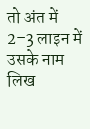तो अंत में 2–3 लाइन में उसके नाम लिख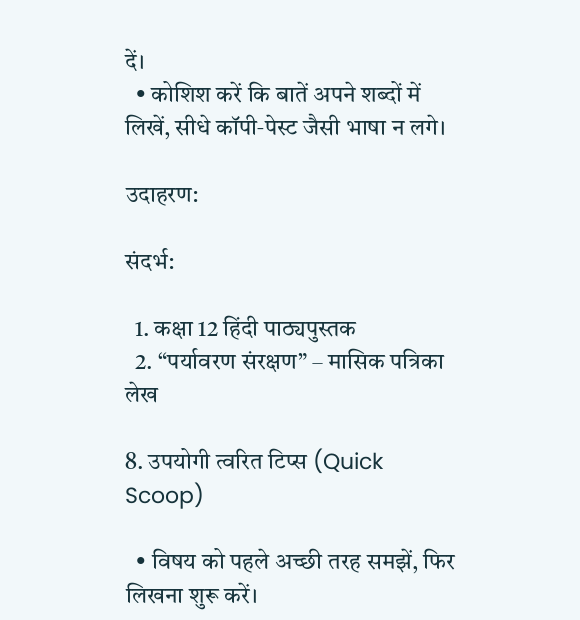दें।
  • कोशिश करें कि बातें अपने शब्दों में लिखें, सीधे कॉपी‑पेस्ट जैसी भाषा न लगे।

उदाहरण:

संदर्भ:

  1. कक्षा 12 हिंदी पाठ्यपुस्तक
  2. “पर्यावरण संरक्षण” – मासिक पत्रिका लेख

8. उपयोगी त्वरित टिप्स (Quick Scoop)

  • विषय को पहले अच्छी तरह समझें, फिर लिखना शुरू करें।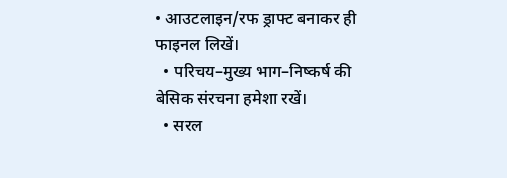• आउटलाइन/रफ ड्राफ्ट बनाकर ही फाइनल लिखें।
  • परिचय–मुख्य भाग–निष्कर्ष की बेसिक संरचना हमेशा रखें।
  • सरल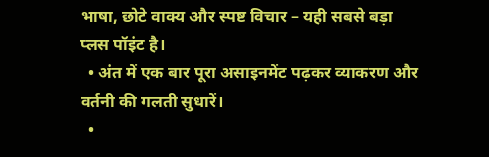भाषा, छोटे वाक्य और स्पष्ट विचार – यही सबसे बड़ा प्लस पॉइंट है।
  • अंत में एक बार पूरा असाइनमेंट पढ़कर व्याकरण और वर्तनी की गलती सुधारें।
  •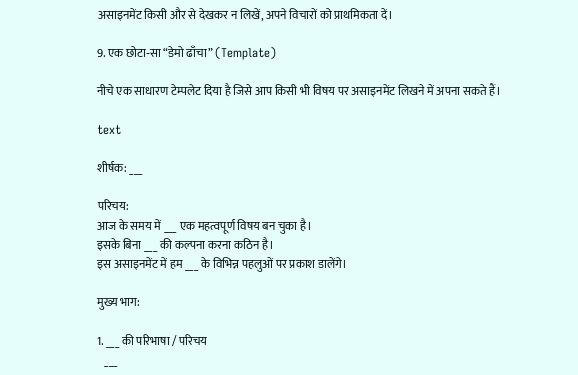असाइनमेंट किसी और से देखकर न लिखें, अपने विचारों को प्राथमिकता दें।

9. एक छोटा‑सा “डेमो ढाँचा” (Template)

नीचे एक साधारण टेम्पलेट दिया है जिसे आप किसी भी विषय पर असाइनमेंट लिखने में अपना सकते हैं।

text

शीर्षक: ___

परिचय:
आज के समय में ___ एक महत्वपूर्ण विषय बन चुका है।
इसके बिना ___ की कल्पना करना कठिन है।
इस असाइनमेंट में हम ___ के विभिन्न पहलुओं पर प्रकाश डालेंगे।

मुख्य भाग:

1. ___ की परिभाषा / परिचय
   ___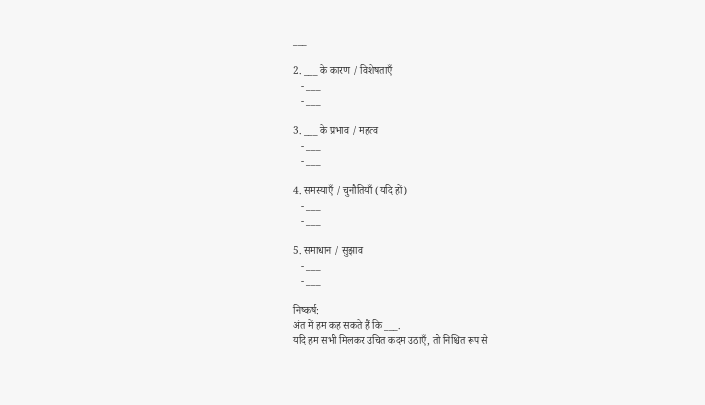___

2. ___ के कारण / विशेषताएँ
   - ___
   - ___

3. ___ के प्रभाव / महत्व
   - ___
   - ___

4. समस्याएँ / चुनौतियाँ (यदि हों)
   - ___
   - ___

5. समाधान / सुझाव
   - ___
   - ___

निष्कर्ष:
अंत में हम कह सकते हैं कि ___.
यदि हम सभी मिलकर उचित कदम उठाएँ, तो निश्चित रूप से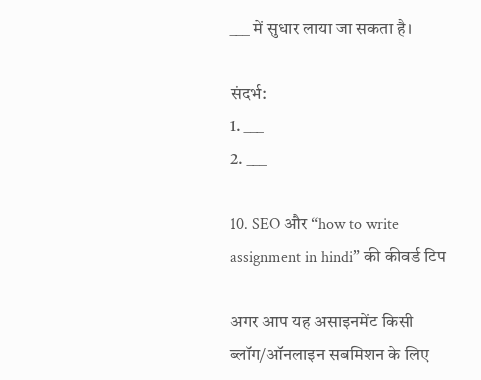___ में सुधार लाया जा सकता है।

संदर्भ:
1. ___
2. ___

10. SEO और “how to write assignment in hindi” की कीवर्ड टिप

अगर आप यह असाइनमेंट किसी ब्लॉग/ऑनलाइन सबमिशन के लिए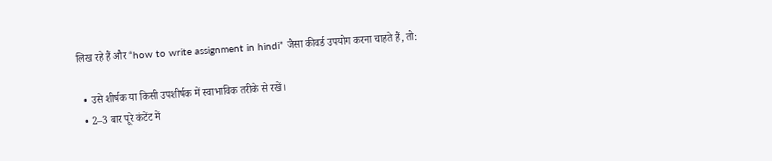लिख रहे हैं और “how to write assignment in hindi” जैसा कीवर्ड उपयोग करना चाहते हैं, तो:

  • उसे शीर्षक या किसी उपशीर्षक में स्वाभाविक तरीके से रखें।
  • 2–3 बार पूरे कंटेंट में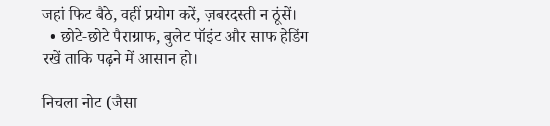जहां फिट बैठे, वहीं प्रयोग करें, ज़बरदस्ती न ठूंसें।
  • छोटे‑छोटे पैराग्राफ, बुलेट पॉइंट और साफ हेडिंग रखें ताकि पढ़ने में आसान हो।

निचला नोट (जैसा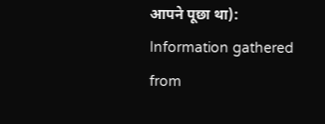आपने पूछा था):
Information gathered from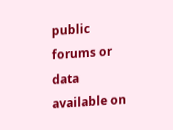public forums or data available on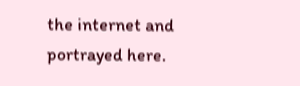the internet and portrayed here.